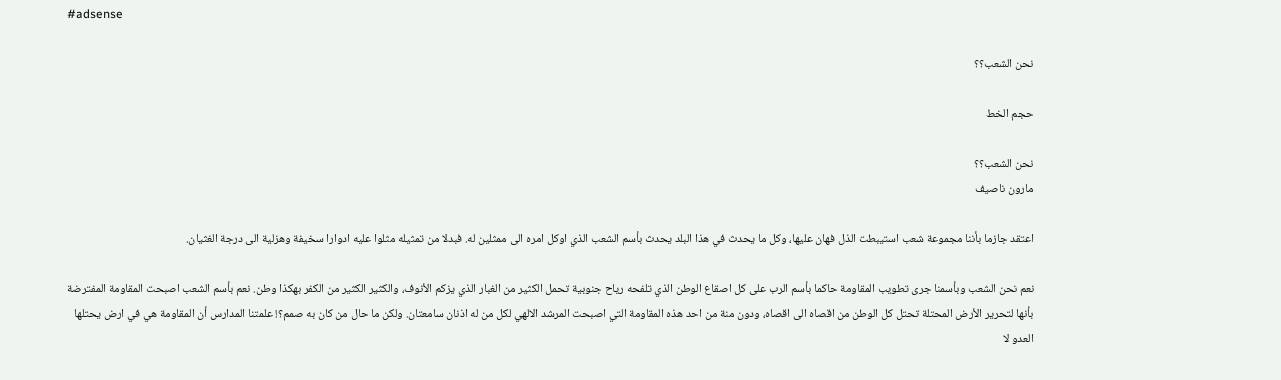#adsense

نحن الشعب؟؟

حجم الخط

نحن الشعب؟؟
مارون ناصيف

اعتقد جازما بأننا مجموعة شعب استيبطت الذل فهان عليها، وكل ما يحدث في هذا البلد يحدث بأسم الشعب الذي اوكل امره الى ممثلين له. فبدلا من تمثيله مثلوا عليه ادوارا سخيفة وهزلية الى درجة الغثيان.

نعم نحن الشعب وبأسمنا جرى تطويب المقاومة حاكما بأسم الرب على كل اصقاع الوطن الذي تلفحه رياح جنوبية تحمل الكثير من الغبار الذي يزكم الأنوف، والكثير الكثير من الكفر بهكذا وطن. نعم بأسم الشعب اصبحت المقاومة المفترضة بأنها لتحرير الأرض المحتلة تحتل كل الوطن من اقصاه الى اقصاه، ودون منة من احد هذه المقاومة التي اصبحت المرشد الالهي لكل من له اذنان سامعتان. ولكن ما حال من كان به صمم؟! علمتنا المدارس أن المقاومة هي في ارض يحتلها العدو لا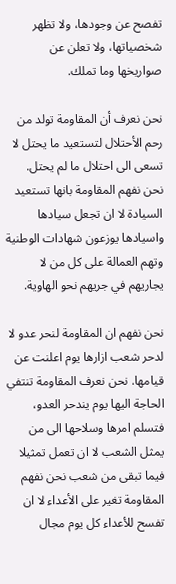تفصح عن وجودها، ولا تظهر شخصياتها، ولا تعلن عن صواريخها وما تملك.

نحن نعرف أن المقاومة تولد من رحم الأحتلال لتستعيد ما يحتل لا تسعى الى احتلال ما لم يحتل. نحن نفهم المقاومة بانها تستعيد السيادة لا ان تجعل سيادها واسيادها يوزعون شهادات الوطنية وتهم العمالة على كل من لا يجاريهم في جريهم نحو الهاوية.

نحن نفهم ان المقاومة لنحر عدو لا لدحر شعب ازارها يوم اعلنت عن قيامها. نحن نعرف المقاومة تنتفي الحاجة اليها يوم يندحر العدو، فتسلم امرها وسلاحها الى من يمثل الشعب لا ان تعمل تمثيلا فيما تبقى من شعب نحن نفهم المقاومة تغير على الأعداء لا ان تفسح للأعداء كل يوم مجال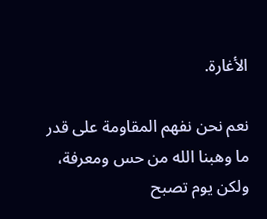الأغارة.

نعم نحن نفهم المقاومة على قدر ما وهبنا الله من حس ومعرفة، ولكن يوم تصبح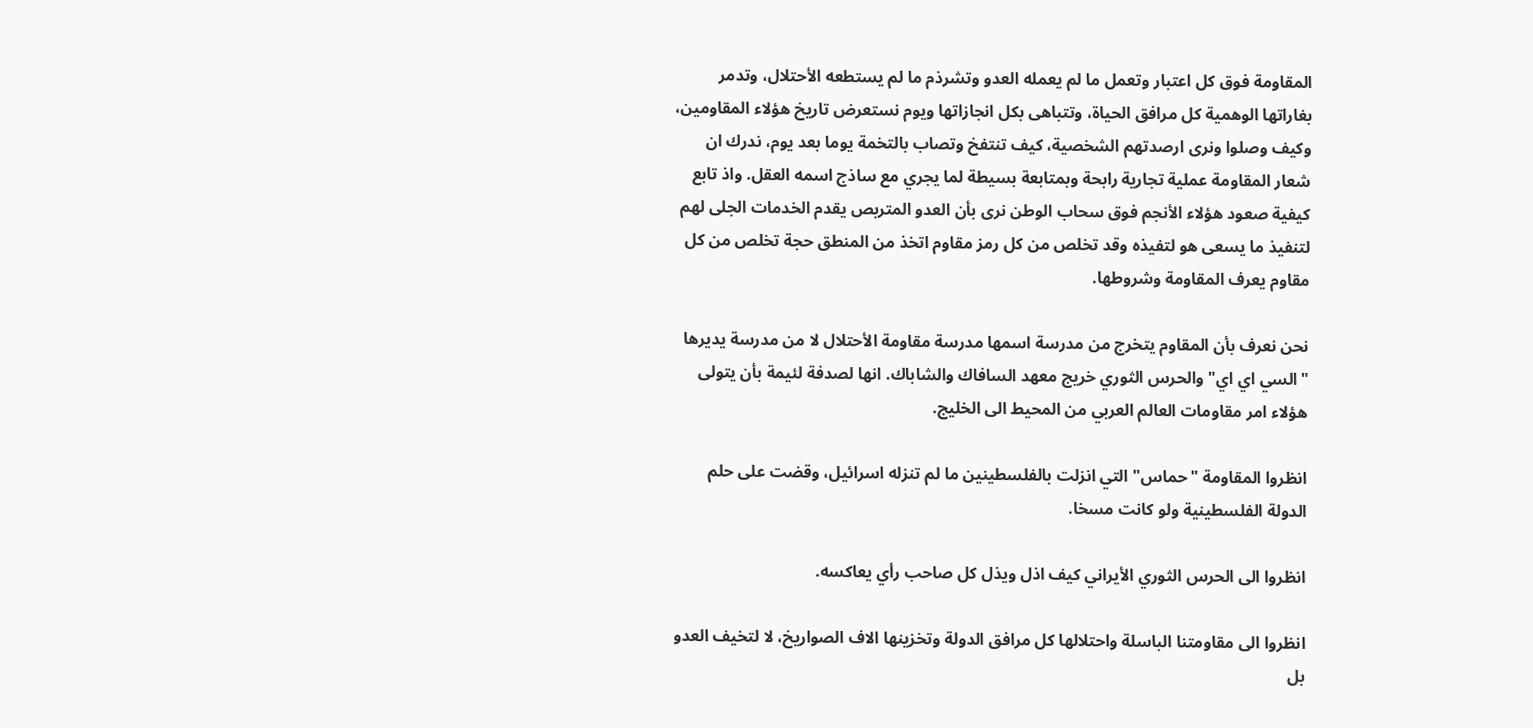المقاومة فوق كل اعتبار وتعمل ما لم يعمله العدو وتشرذم ما لم يستطعه الأحتلال، وتدمر بغاراتها الوهمية كل مرافق الحياة، وتتباهى بكل انجازاتها ويوم نستعرض تاريخ هؤلاء المقاومين، وكيف وصلوا ونرى ارصدتهم الشخصية، كيف تنتفخ وتصاب بالتخمة يوما بعد يوم، ندرك ان شعار المقاومة عملية تجارية رابحة وبمتابعة بسيطة لما يجري مع ساذج اسمه العقل. واذ تابع كيفية صعود هؤلاء الأنجم فوق سحاب الوطن نرى بأن العدو المتربص يقدم الخدمات الجلى لهم لتنفيذ ما يسعى هو لتفيذه وقد تخلص من كل رمز مقاوم اتخذ من المنطق حجة تخلص من كل مقاوم يعرف المقاومة وشروطها.

نحن نعرف بأن المقاوم يتخرج من مدرسة اسمها مدرسة مقاومة الأحتلال لا من مدرسة يديرها "السي اي اي" والحرس الثوري خريج معهد السافاك والشاباك. انها لصدفة لئيمة بأن يتولى هؤلاء امر مقاومات العالم العربي من المحيط الى الخليج.

انظروا المقاومة "حماس" التي انزلت بالفلسطينين ما لم تنزله اسرائيل، وقضت على حلم الدولة الفلسطينية ولو كانت مسخا.

انظروا الى الحرس الثوري الأيراني كيف اذل ويذل كل صاحب رأي يعاكسه.

انظروا الى مقاومتنا الباسلة واحتلالها كل مرافق الدولة وتخزينها الاف الصواريخ، لا لتخيف العدو بل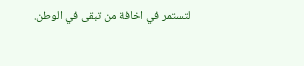لتستمر في اخافة من تبقى في الوطن.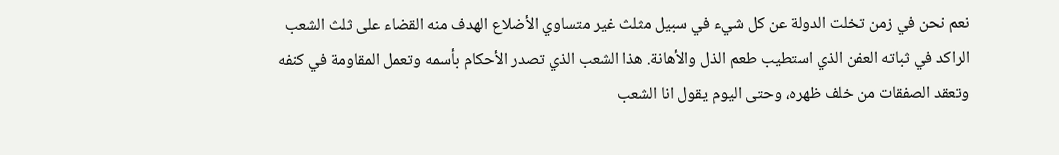نعم نحن في زمن تخلت الدولة عن كل شيء في سبيل مثلث غير متساوي الأضلاع الهدف منه القضاء على ثلث الشعب الراكد في ثباته العفن الذي استطيب طعم الذل والأهانة. هذا الشعب الذي تصدر الأحكام بأسمه وتعمل المقاومة في كنفه وتعقد الصفقات من خلف ظهره، وحتى اليوم يقول انا الشعب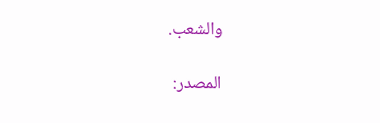والشعب.

المصدر: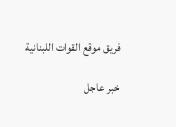فريق موقع القوات اللبنانية

خبر عاجل